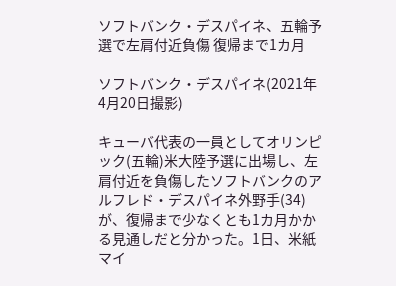ソフトバンク・デスパイネ、五輪予選で左肩付近負傷 復帰まで1カ月

ソフトバンク・デスパイネ(2021年4月20日撮影)

キューバ代表の一員としてオリンピック(五輪)米大陸予選に出場し、左肩付近を負傷したソフトバンクのアルフレド・デスパイネ外野手(34)が、復帰まで少なくとも1カ月かかる見通しだと分かった。1日、米紙マイ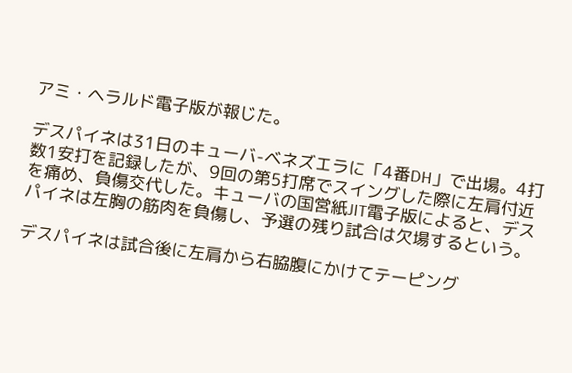アミ・ヘラルド電子版が報じた。

デスパイネは31日のキューバ-ベネズエラに「4番DH」で出場。4打数1安打を記録したが、9回の第5打席でスイングした際に左肩付近を痛め、負傷交代した。キューバの国営紙JIT電子版によると、デスパイネは左胸の筋肉を負傷し、予選の残り試合は欠場するという。

デスパイネは試合後に左肩から右脇腹にかけてテーピング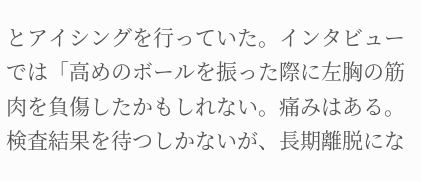とアイシングを行っていた。インタビューでは「高めのボールを振った際に左胸の筋肉を負傷したかもしれない。痛みはある。検査結果を待つしかないが、長期離脱にな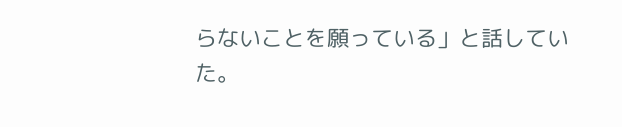らないことを願っている」と話していた。